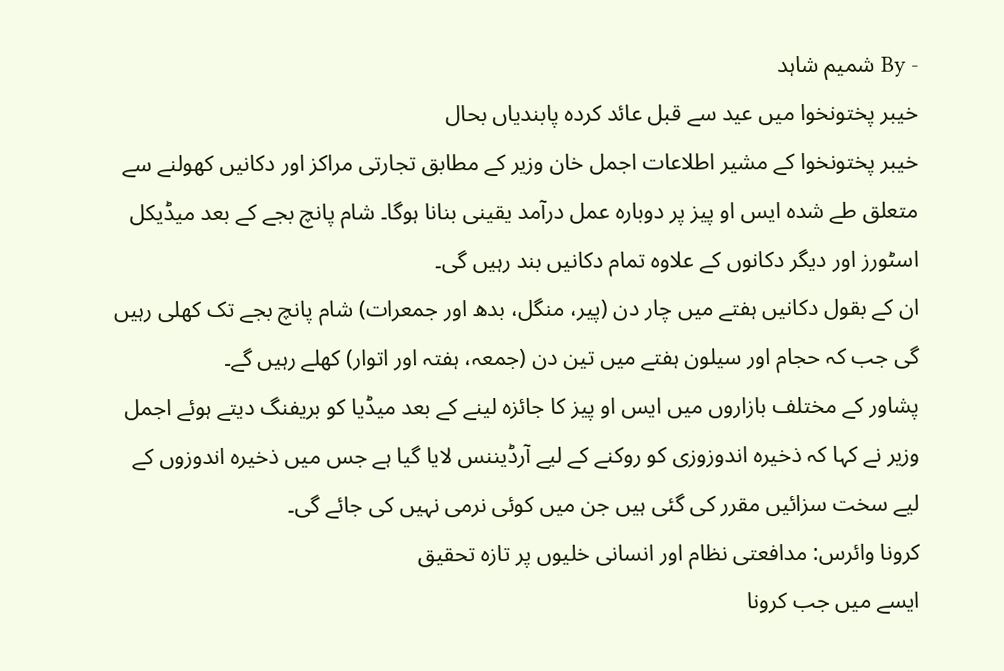- By شمیم شاہد
خیبر پختونخوا میں عید سے قبل عائد کردہ پابندیاں بحال
خیبر پختونخوا کے مشیر اطلاعات اجمل خان وزیر کے مطابق تجارتی مراکز اور دکانیں کھولنے سے متعلق طے شدہ ایس او پیز پر دوبارہ عمل درآمد یقینی بنانا ہوگا۔ شام پانچ بجے کے بعد میڈیکل اسٹورز اور دیگر دکانوں کے علاوہ تمام دکانیں بند رہیں گی۔
ان کے بقول دکانیں ہفتے میں چار دن (پیر، منگل، بدھ اور جمعرات) شام پانچ بجے تک کھلی رہیں گی جب کہ حجام اور سیلون ہفتے میں تین دن (جمعہ، ہفتہ اور اتوار) کھلے رہیں گے۔
پشاور کے مختلف بازاروں میں ایس او پیز کا جائزہ لینے کے بعد میڈیا کو بریفنگ دیتے ہوئے اجمل وزیر نے کہا کہ ذخیرہ اندوزوزی کو روکنے کے لیے آرڈیننس لایا گیا ہے جس میں ذخیرہ اندوزوں کے لیے سخت سزائیں مقرر کی گئی ہیں جن میں کوئی نرمی نہیں کی جائے گی۔
کرونا وائرس: مدافعتی نظام اور انسانی خلیوں پر تازہ تحقیق
ایسے میں جب کرونا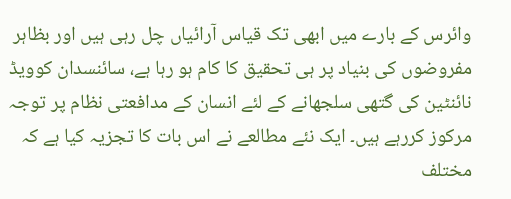وائرس کے بارے میں ابھی تک قیاس آرائیاں چل رہی ہیں اور بظاہر مفروضوں کی بنیاد پر ہی تحقیق کا کام ہو رہا ہے، سائنسدان کوویڈ نائنٹین کی گتھی سلجھانے کے لئے انسان کے مدافعتی نظام پر توجہ مرکوز کررہے ہیں۔ ایک نئے مطالعے نے اس بات کا تجزیہ کیا ہے کہ مختلف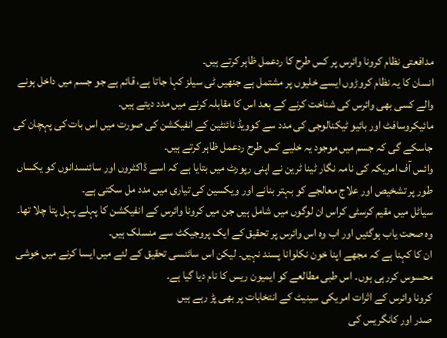مدافعتی نظام کرونا وائرس پر کس طرح کا ردعمل ظاہر کرتے ہیں۔
انسان کا یہ نظام کروڑوں ایسے خلیوں پر مشتمل ہے جنھیں ٹی سیلز کہا جاتا ہے، قائم ہے جو جسم میں داخل ہونے والے کسی بھی وائرس کی شناخت کرنے کے بعد اس کا مقابلہ کرنے میں مدد دیتے ہیں۔
مائیکروسافٹ اور بائیو ٹیکنالوجی کی مدد سے کوویڈ نائنٹین کے انفیکشن کی صورت میں اس بات کی پہچان کی جاسکے گی کہ جسم میں موجود یہ خلیے کس طرح ردعمل ظاہر کرتے ہیں۔
وائس آف امریکہ کی نامہ نگار ٹینا ٹرین نے اپنی رپورٹ میں بتایا ہے کہ اسے ڈاکٹروں اور سائنسدانوں کو یکساں طور پر تشخیص اور علاج معالجے کو بہتر بنانے اور ویکسین کی تیاری میں مدد مل سکتی ہے۔
سیاٹل میں مقیم کرسٹی کراس ان لوگوں میں شامل ہیں جن میں کرونا وائرس کے انفیکشن کا پہلے پہل پتا چلا تھا۔ وہ صحت یاب ہوگئیں اور اب وہ اس وائرس پر تحقیق کے ایک پروجیکٹ سے منسلک ہیں۔
ان کا کہنا ہے کہ مجھے اپنا خون نکلوانا پسند نہیں۔ لیکن اس سائنسی تحقیق کے لئے میں ایسا کرنے میں خوشی محسوس کررہی ہوں۔ اس طبی مطالعے کو ایمیون ریس کا نام دیا گیا ہے۔
کرونا وائرس کے اثرات امریکی سینیٹ کے انتخابات پر بھی پڑ رہے ہیں
صدر اور کانگریس کی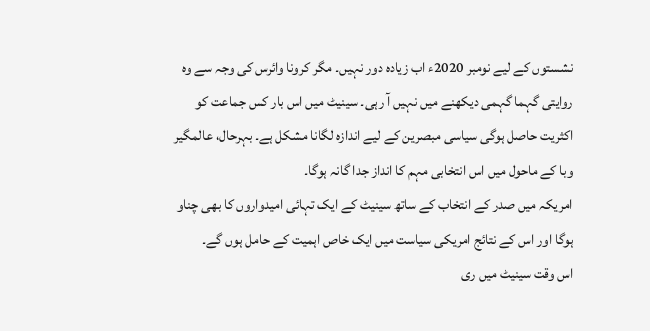نشستوں کے لیے نومبر 2020ء اب زیادہ دور نہیں۔ مگر کرونا وائرس کی وجہ سے وہ روایتی گہما گہمی دیکھنے میں نہیں آ رہی۔ سینیٹ میں اس بار کس جماعت کو اکثریت حاصل ہوگی سیاسی مبصرین کے لیے اندازہ لگانا مشکل ہے۔ بہرحال، عالمگیر وبا کے ماحول میں اس انتخابی مہم کا انداز جدا گانہ ہوگا۔
امریکہ میں صدر کے انتخاب کے ساتھ سینیٹ کے ایک تہائی امیدواروں کا بھی چناو ہوگا اور اس کے نتائج امریکی سیاست میں ایک خاص اہمیت کے حامل ہوں گے۔
اس وقت سینیٹ میں ری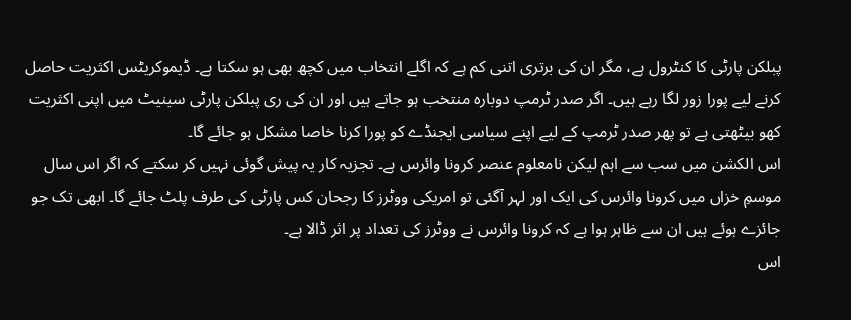پبلکن پارٹی کا کنٹرول ہے، مگر ان کی برتری اتنی کم ہے کہ اگلے انتخاب میں کچھ بھی ہو سکتا ہے۔ ڈیموکریٹس اکثریت حاصل کرنے لیے پورا زور لگا رہے ہیں۔ اگر صدر ٹرمپ دوبارہ منتخب ہو جاتے ہیں اور ان کی ری پبلکن پارٹی سینیٹ میں اپنی اکثریت کھو بیٹھتی ہے تو پھر صدر ٹرمپ کے لیے اپنے سیاسی ایجنڈے کو پورا کرنا خاصا مشکل ہو جائے گا۔
اس الکشن میں سب سے اہم لیکن نامعلوم عنصر کرونا وائرس ہے۔ تجزیہ کار یہ پیش گوئی نہیں کر سکتے کہ اگر اس سال موسمِ خزاں میں کرونا وائرس کی ایک اور لہر آگئی تو امریکی ووٹرز کا رجحان کس پارٹی کی طرف پلٹ جائے گا۔ ابھی تک جو جائزے ہوئے ہیں ان سے ظاہر ہوا ہے کہ کرونا وائرس نے ووٹرز کی تعداد پر اثر ڈالا ہے۔
اس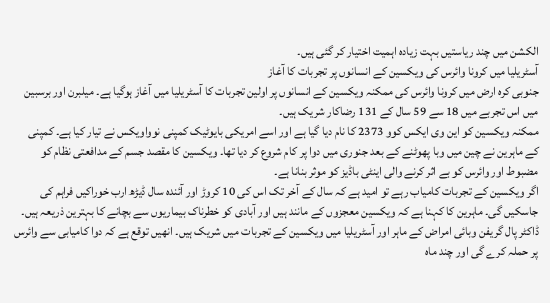الکشن میں چند ریاستیں بہت زیادہ اہمیت اختیار کر گئی ہیں۔
آسٹریلیا میں کرونا وائرس کی ویکسین کے انسانوں پر تجربات کا آغاز
جنوبی کرہ ارض میں کرونا وائرس کی ممکنہ ویکسین کے انسانوں پر اولین تجربات کا آسٹریلیا میں آغاز ہوگیا ہے۔ میلبرن اور برسبین میں اس تجربے میں 18 سے 59 سال کے 131 رضاکار شریک ہیں۔
ممکنہ ویکسین کو این وی ایکس کوو 2373 کا نام دیا گیا ہے اور اسے امریکی بایوٹیک کمپنی نوواویکس نے تیار کیا ہے۔ کمپنی کے ماہرین نے چین میں وبا پھوٹنے کے بعد جنوری میں دوا پر کام شروع کر دیا تھا۔ ویکسین کا مقصد جسم کے مدافعتی نظام کو مضبوط اور وائرس کو بے اثر کرنے والی اینٹی باڈیز کو موثر بنانا ہے۔
اگر ویکسین کے تجربات کامیاب رہے تو امید ہے کہ سال کے آخر تک اس کی 10 کروڑ اور آئندہ سال ڈیڑھ ارب خوراکیں فراہم کی جاسکیں گی۔ ماہرین کا کہنا ہے کہ ویکسین معجزوں کے مانند ہیں اور آبادی کو خطرناک بیماریوں سے بچانے کا بہترین ذریعہ ہیں۔
ڈاکٹر پال گریفن وبائی امراض کے ماہر اور آسٹریلیا میں ویکسین کے تجربات میں شریک ہیں۔ انھیں توقع ہے کہ دوا کامیابی سے وائرس پر حملہ کرے گی اور چند ماہ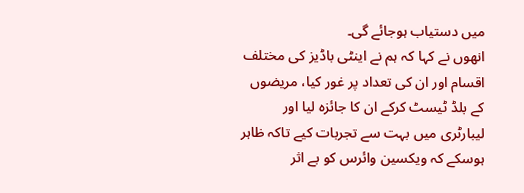میں دستیاب ہوجائے گی۔
انھوں نے کہا کہ ہم نے اینٹی باڈیز کی مختلف اقسام اور ان کی تعداد پر غور کیا، مریضوں کے بلڈ ٹیسٹ کرکے ان کا جائزہ لیا اور لیبارٹری میں بہت سے تجربات کیے تاکہ ظاہر ہوسکے کہ ویکسین وائرس کو بے اثر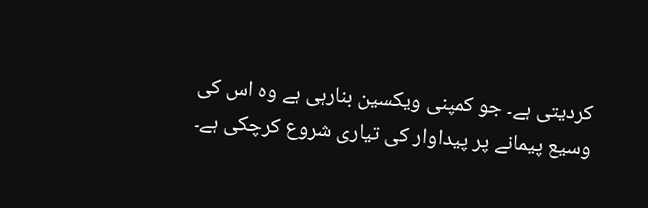کردیتی ہے۔ جو کمپنی ویکسین بنارہی ہے وہ اس کی وسیع پیمانے پر پیداوار کی تیاری شروع کرچکی ہے۔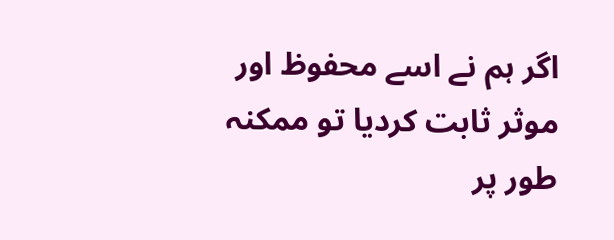اگر ہم نے اسے محفوظ اور موثر ثابت کردیا تو ممکنہ طور پر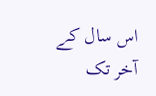اس سال کے آخر تک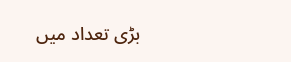بڑی تعداد میں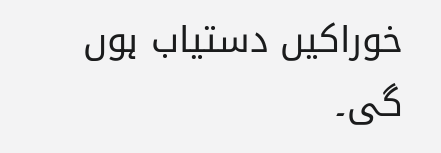خوراکیں دستیاب ہوں گی۔